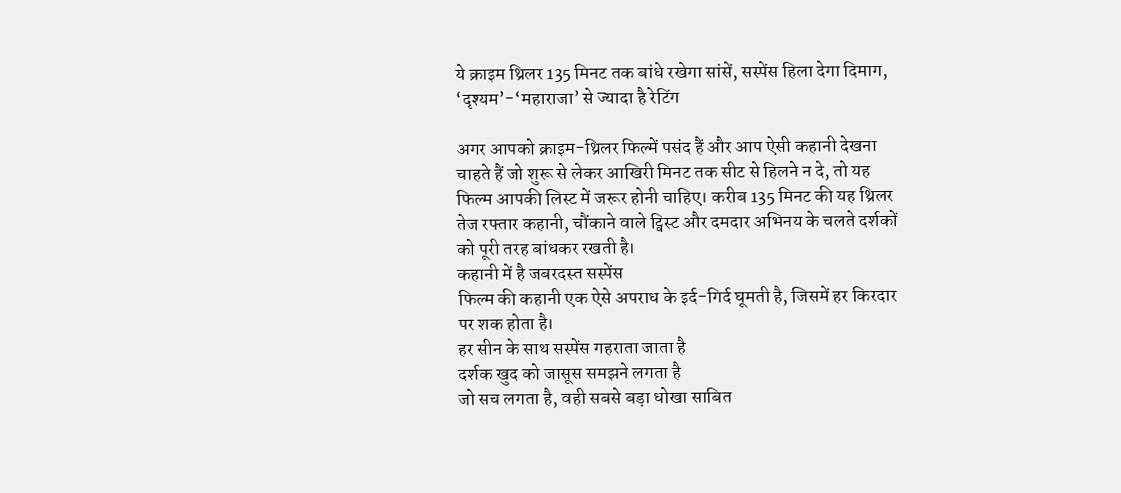ये क्राइम थ्रिलर 135 मिनट तक बांधे रखेगा सांसें, सस्पेंस हिला देगा दिमाग, ‘दृश्यम’-‘महाराजा’ से ज्यादा है रेटिंग

अगर आपको क्राइम-थ्रिलर फिल्में पसंद हैं और आप ऐसी कहानी देखना चाहते हैं जो शुरू से लेकर आखिरी मिनट तक सीट से हिलने न दे, तो यह फिल्म आपकी लिस्ट में जरूर होनी चाहिए। करीब 135 मिनट की यह थ्रिलर तेज रफ्तार कहानी, चौंकाने वाले ट्विस्ट और दमदार अभिनय के चलते दर्शकों को पूरी तरह बांधकर रखती है।
कहानी में है जबरदस्त सस्पेंस
फिल्म की कहानी एक ऐसे अपराध के इर्द-गिर्द घूमती है, जिसमें हर किरदार पर शक होता है।
हर सीन के साथ सस्पेंस गहराता जाता है
दर्शक खुद को जासूस समझने लगता है
जो सच लगता है, वही सबसे बड़ा धोखा साबित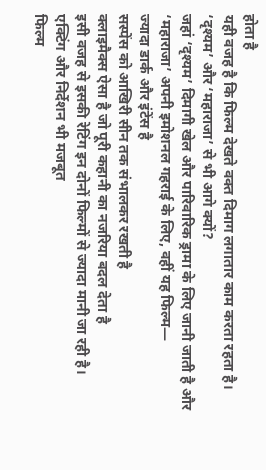होता है
यही वजह है कि फिल्म देखते वक्त दिमाग लगातार काम करता रहता है।
‘दृश्यम’ और ‘महाराजा’ से भी आगे क्यों?
जहां ‘दृश्यम’ दिमागी खेल और पारिवारिक ड्रामा के लिए जानी जाती है और ‘महाराजा’ अपनी इमोशनल गहराई के लिए, वहीं यह फिल्म—
ज्यादा डार्क और इंटेंस है
सस्पेंस को आखिरी सीन तक संभालकर रखती है
क्लाइमैक्स ऐसा है जो पूरी कहानी का नजरिया बदल देता है
इसी वजह से इसकी रेटिंग इन दोनों फिल्मों से ज्यादा मानी जा रही है।
एक्टिंग और निर्देशन भी मजबूत
फिल्म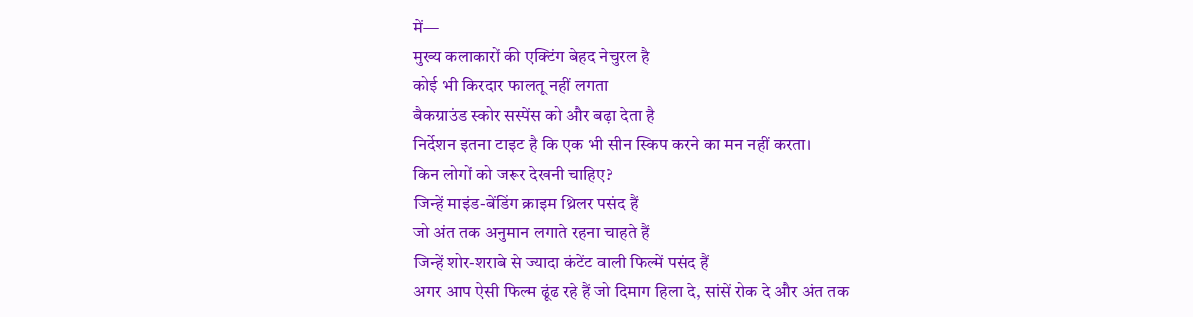में—
मुख्य कलाकारों की एक्टिंग बेहद नेचुरल है
कोई भी किरदार फालतू नहीं लगता
बैकग्राउंड स्कोर सस्पेंस को और बढ़ा देता है
निर्देशन इतना टाइट है कि एक भी सीन स्किप करने का मन नहीं करता।
किन लोगों को जरूर देखनी चाहिए?
जिन्हें माइंड-बेंडिंग क्राइम थ्रिलर पसंद हैं
जो अंत तक अनुमान लगाते रहना चाहते हैं
जिन्हें शोर-शराबे से ज्यादा कंटेंट वाली फिल्में पसंद हैं
अगर आप ऐसी फिल्म ढूंढ रहे हैं जो दिमाग हिला दे, सांसें रोक दे और अंत तक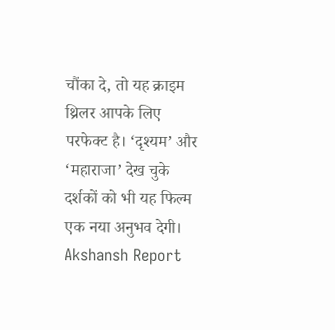चौंका दे, तो यह क्राइम थ्रिलर आपके लिए परफेक्ट है। ‘दृश्यम’ और ‘महाराजा’ देख चुके दर्शकों को भी यह फिल्म एक नया अनुभव देगी।
Akshansh Report